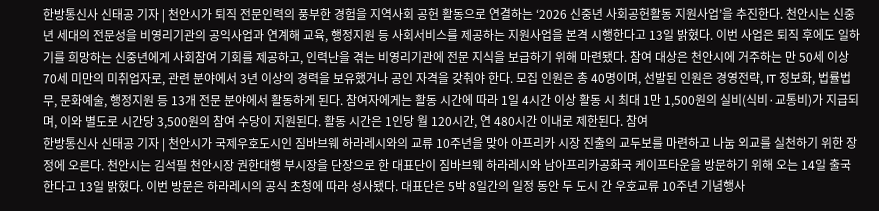한방통신사 신태공 기자 | 천안시가 퇴직 전문인력의 풍부한 경험을 지역사회 공헌 활동으로 연결하는 ‘2026 신중년 사회공헌활동 지원사업’을 추진한다. 천안시는 신중년 세대의 전문성을 비영리기관의 공익사업과 연계해 교육, 행정지원 등 사회서비스를 제공하는 지원사업을 본격 시행한다고 13일 밝혔다. 이번 사업은 퇴직 후에도 일하기를 희망하는 신중년에게 사회참여 기회를 제공하고, 인력난을 겪는 비영리기관에 전문 지식을 보급하기 위해 마련됐다. 참여 대상은 천안시에 거주하는 만 50세 이상 70세 미만의 미취업자로, 관련 분야에서 3년 이상의 경력을 보유했거나 공인 자격을 갖춰야 한다. 모집 인원은 총 40명이며, 선발된 인원은 경영전략, IT 정보화, 법률법무, 문화예술, 행정지원 등 13개 전문 분야에서 활동하게 된다. 참여자에게는 활동 시간에 따라 1일 4시간 이상 활동 시 최대 1만 1,500원의 실비(식비·교통비)가 지급되며, 이와 별도로 시간당 3,500원의 참여 수당이 지원된다. 활동 시간은 1인당 월 120시간, 연 480시간 이내로 제한된다. 참여
한방통신사 신태공 기자 | 천안시가 국제우호도시인 짐바브웨 하라레시와의 교류 10주년을 맞아 아프리카 시장 진출의 교두보를 마련하고 나눔 외교를 실천하기 위한 장정에 오른다. 천안시는 김석필 천안시장 권한대행 부시장을 단장으로 한 대표단이 짐바브웨 하라레시와 남아프리카공화국 케이프타운을 방문하기 위해 오는 14일 출국한다고 13일 밝혔다. 이번 방문은 하라레시의 공식 초청에 따라 성사됐다. 대표단은 5박 8일간의 일정 동안 두 도시 간 우호교류 10주년 기념행사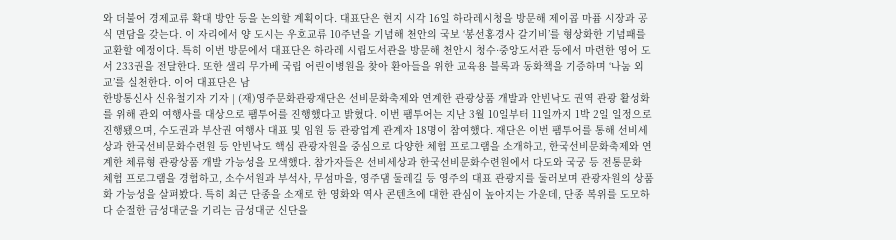와 더불어 경제교류 확대 방안 등을 논의할 계획이다. 대표단은 현지 시각 16일 하라레시청을 방문해 제이콥 마퓸 시장과 공식 면담을 갖는다. 이 자리에서 양 도시는 우호교류 10주년을 기념해 천안의 국보 ‘봉선홍경사 갈기비’를 형상화한 기념패를 교환할 예정이다. 특히 이번 방문에서 대표단은 하라레 시립도서관을 방문해 천안시 청수·중앙도서관 등에서 마련한 영어 도서 233권을 전달한다. 또한 샐리 무가베 국립 어린이병원을 찾아 환아들을 위한 교육용 블록과 동화책을 기증하며 ‘나눔 외교’를 실천한다. 이어 대표단은 남
한방통신사 신유철기자 기자 | (재)영주문화관광재단은 선비문화축제와 연계한 관광상품 개발과 안빈낙도 권역 관광 활성화를 위해 관외 여행사를 대상으로 팸투어를 진행했다고 밝혔다. 이번 팸투어는 지난 3월 10일부터 11일까지 1박 2일 일정으로 진행됐으며, 수도권과 부산권 여행사 대표 및 임원 등 관광업계 관계자 18명이 참여했다. 재단은 이번 팸투어를 통해 선비세상과 한국선비문화수련원 등 안빈낙도 핵심 관광자원을 중심으로 다양한 체험 프로그램을 소개하고, 한국선비문화축제와 연계한 체류형 관광상품 개발 가능성을 모색했다. 참가자들은 선비세상과 한국선비문화수련원에서 다도와 국궁 등 전통문화 체험 프로그램을 경험하고, 소수서원과 부석사, 무섬마을, 영주댐 둘레길 등 영주의 대표 관광지를 둘러보며 관광자원의 상품화 가능성을 살펴봤다. 특히 최근 단종을 소재로 한 영화와 역사 콘텐츠에 대한 관심이 높아지는 가운데, 단종 복위를 도모하다 순절한 금성대군을 기리는 금성대군 신단을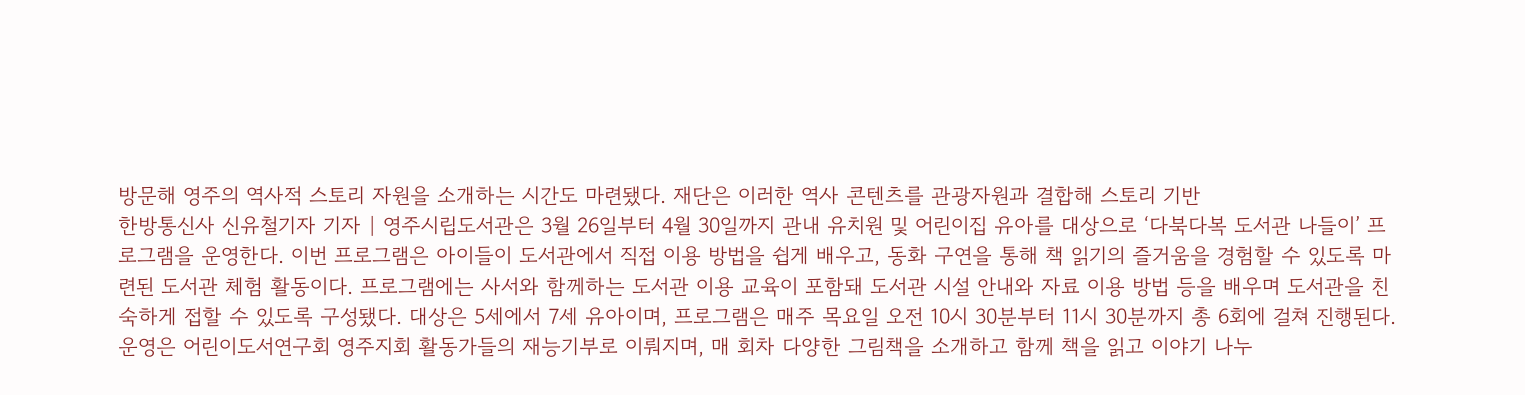방문해 영주의 역사적 스토리 자원을 소개하는 시간도 마련됐다. 재단은 이러한 역사 콘텐츠를 관광자원과 결합해 스토리 기반
한방통신사 신유철기자 기자 | 영주시립도서관은 3월 26일부터 4월 30일까지 관내 유치원 및 어린이집 유아를 대상으로 ‘다북다복 도서관 나들이’ 프로그램을 운영한다. 이번 프로그램은 아이들이 도서관에서 직접 이용 방법을 쉽게 배우고, 동화 구연을 통해 책 읽기의 즐거움을 경험할 수 있도록 마련된 도서관 체험 활동이다. 프로그램에는 사서와 함께하는 도서관 이용 교육이 포함돼 도서관 시설 안내와 자료 이용 방법 등을 배우며 도서관을 친숙하게 접할 수 있도록 구성됐다. 대상은 5세에서 7세 유아이며, 프로그램은 매주 목요일 오전 10시 30분부터 11시 30분까지 총 6회에 걸쳐 진행된다. 운영은 어린이도서연구회 영주지회 활동가들의 재능기부로 이뤄지며, 매 회차 다양한 그림책을 소개하고 함께 책을 읽고 이야기 나누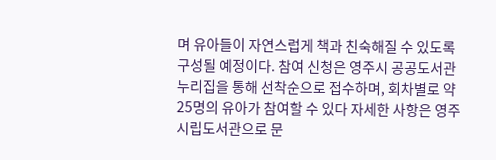며 유아들이 자연스럽게 책과 친숙해질 수 있도록 구성될 예정이다. 참여 신청은 영주시 공공도서관 누리집을 통해 선착순으로 접수하며, 회차별로 약 25명의 유아가 참여할 수 있다 자세한 사항은 영주시립도서관으로 문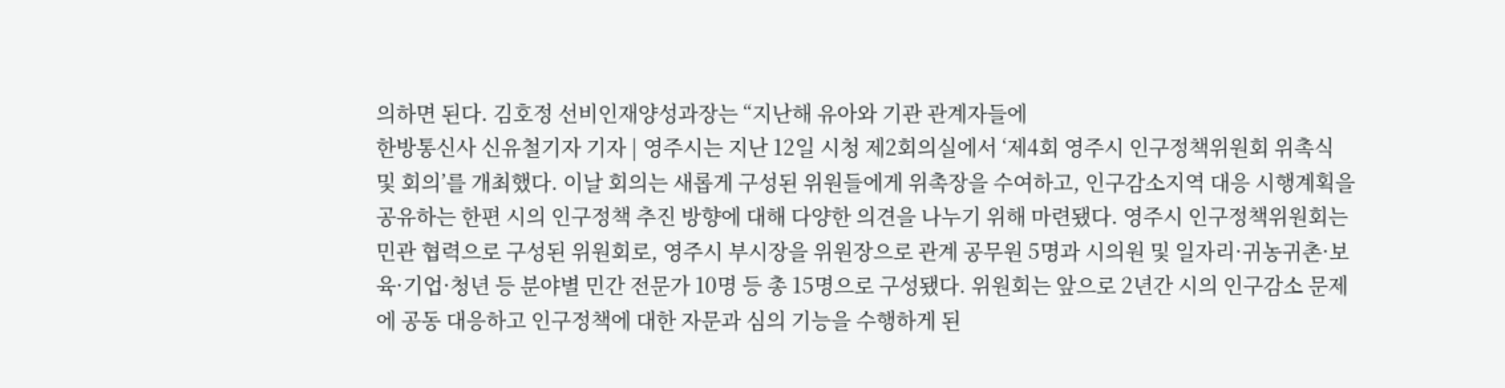의하면 된다. 김호정 선비인재양성과장는 “지난해 유아와 기관 관계자들에
한방통신사 신유철기자 기자 | 영주시는 지난 12일 시청 제2회의실에서 ‘제4회 영주시 인구정책위원회 위촉식 및 회의’를 개최했다. 이날 회의는 새롭게 구성된 위원들에게 위촉장을 수여하고, 인구감소지역 대응 시행계획을 공유하는 한편 시의 인구정책 추진 방향에 대해 다양한 의견을 나누기 위해 마련됐다. 영주시 인구정책위원회는 민관 협력으로 구성된 위원회로, 영주시 부시장을 위원장으로 관계 공무원 5명과 시의원 및 일자리·귀농귀촌·보육·기업·청년 등 분야별 민간 전문가 10명 등 총 15명으로 구성됐다. 위원회는 앞으로 2년간 시의 인구감소 문제에 공동 대응하고 인구정책에 대한 자문과 심의 기능을 수행하게 된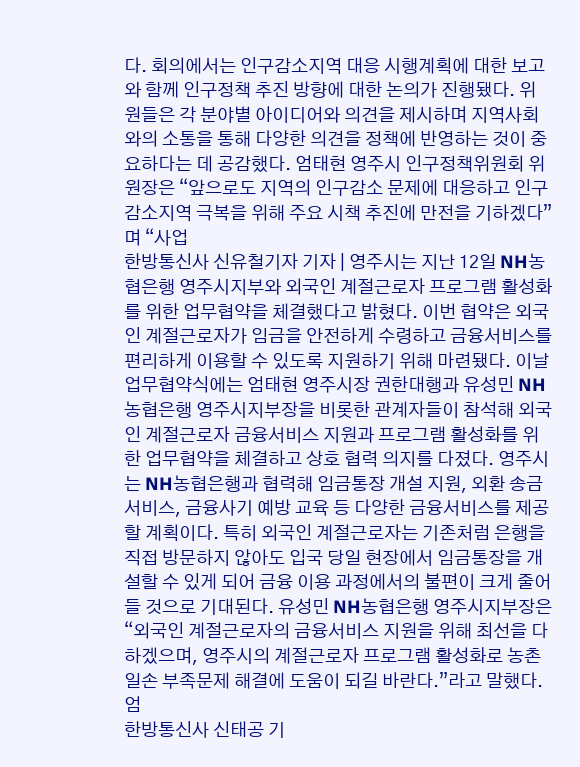다. 회의에서는 인구감소지역 대응 시행계획에 대한 보고와 함께 인구정책 추진 방향에 대한 논의가 진행됐다. 위원들은 각 분야별 아이디어와 의견을 제시하며 지역사회와의 소통을 통해 다양한 의견을 정책에 반영하는 것이 중요하다는 데 공감했다. 엄태현 영주시 인구정책위원회 위원장은 “앞으로도 지역의 인구감소 문제에 대응하고 인구감소지역 극복을 위해 주요 시책 추진에 만전을 기하겠다”며 “사업
한방통신사 신유철기자 기자 | 영주시는 지난 12일 NH농협은행 영주시지부와 외국인 계절근로자 프로그램 활성화를 위한 업무협약을 체결했다고 밝혔다. 이번 협약은 외국인 계절근로자가 임금을 안전하게 수령하고 금융서비스를 편리하게 이용할 수 있도록 지원하기 위해 마련됐다. 이날 업무협약식에는 엄태현 영주시장 권한대행과 유성민 NH농협은행 영주시지부장을 비롯한 관계자들이 참석해 외국인 계절근로자 금융서비스 지원과 프로그램 활성화를 위한 업무협약을 체결하고 상호 협력 의지를 다졌다. 영주시는 NH농협은행과 협력해 임금통장 개설 지원, 외환 송금 서비스, 금융사기 예방 교육 등 다양한 금융서비스를 제공할 계획이다. 특히 외국인 계절근로자는 기존처럼 은행을 직접 방문하지 않아도 입국 당일 현장에서 임금통장을 개설할 수 있게 되어 금융 이용 과정에서의 불편이 크게 줄어들 것으로 기대된다. 유성민 NH농협은행 영주시지부장은 “외국인 계절근로자의 금융서비스 지원을 위해 최선을 다하겠으며, 영주시의 계절근로자 프로그램 활성화로 농촌 일손 부족문제 해결에 도움이 되길 바란다.”라고 말했다. 엄
한방통신사 신태공 기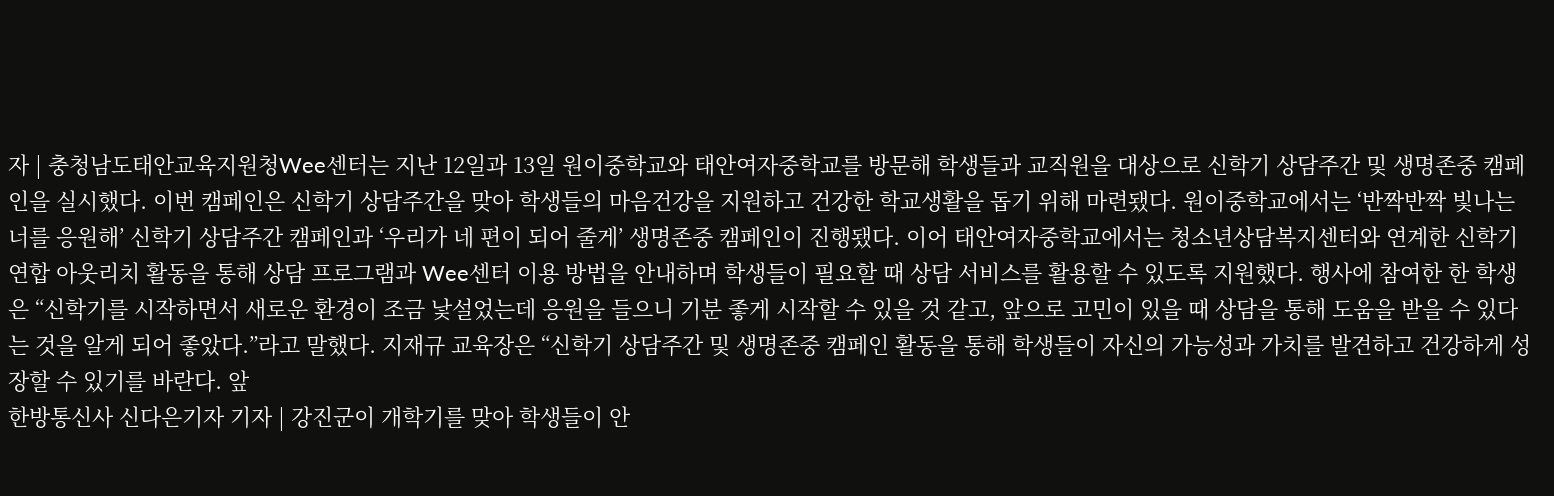자 | 충청남도태안교육지원청Wee센터는 지난 12일과 13일 원이중학교와 태안여자중학교를 방문해 학생들과 교직원을 대상으로 신학기 상담주간 및 생명존중 캠페인을 실시했다. 이번 캠페인은 신학기 상담주간을 맞아 학생들의 마음건강을 지원하고 건강한 학교생활을 돕기 위해 마련됐다. 원이중학교에서는 ‘반짝반짝 빛나는 너를 응원해’ 신학기 상담주간 캠페인과 ‘우리가 네 편이 되어 줄게’ 생명존중 캠페인이 진행됐다. 이어 태안여자중학교에서는 청소년상담복지센터와 연계한 신학기 연합 아웃리치 활동을 통해 상담 프로그램과 Wee센터 이용 방법을 안내하며 학생들이 필요할 때 상담 서비스를 활용할 수 있도록 지원했다. 행사에 참여한 한 학생은 “신학기를 시작하면서 새로운 환경이 조금 낯설었는데 응원을 들으니 기분 좋게 시작할 수 있을 것 같고, 앞으로 고민이 있을 때 상담을 통해 도움을 받을 수 있다는 것을 알게 되어 좋았다.”라고 말했다. 지재규 교육장은 “신학기 상담주간 및 생명존중 캠페인 활동을 통해 학생들이 자신의 가능성과 가치를 발견하고 건강하게 성장할 수 있기를 바란다. 앞
한방통신사 신다은기자 기자 | 강진군이 개학기를 맞아 학생들이 안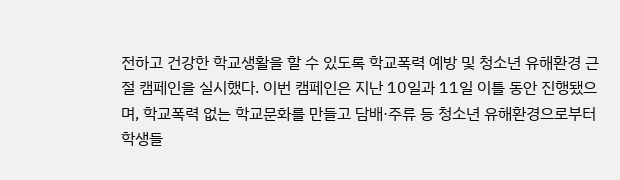전하고 건강한 학교생활을 할 수 있도록 학교폭력 예방 및 청소년 유해환경 근절 캠페인을 실시했다. 이번 캠페인은 지난 10일과 11일 이틀 동안 진행됐으며, 학교폭력 없는 학교문화를 만들고 담배·주류 등 청소년 유해환경으로부터 학생들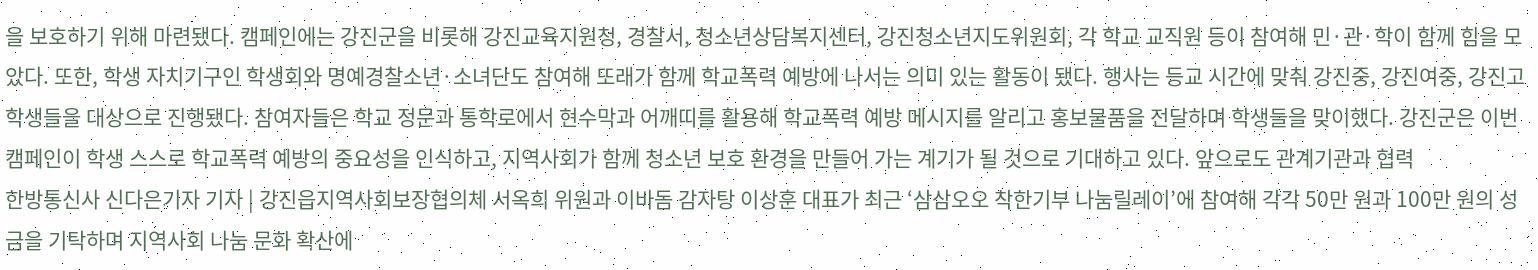을 보호하기 위해 마련됐다. 캠페인에는 강진군을 비롯해 강진교육지원청, 경찰서, 청소년상담복지센터, 강진청소년지도위원회, 각 학교 교직원 등이 참여해 민·관·학이 함께 힘을 모았다. 또한, 학생 자치기구인 학생회와 명예경찰소년·소녀단도 참여해 또래가 함께 학교폭력 예방에 나서는 의미 있는 활동이 됐다. 행사는 등교 시간에 맞춰 강진중, 강진여중, 강진고 학생들을 대상으로 진행됐다. 참여자들은 학교 정문과 통학로에서 현수막과 어깨띠를 활용해 학교폭력 예방 메시지를 알리고 홍보물품을 전달하며 학생들을 맞이했다. 강진군은 이번 캠페인이 학생 스스로 학교폭력 예방의 중요성을 인식하고, 지역사회가 함께 청소년 보호 환경을 만들어 가는 계기가 될 것으로 기대하고 있다. 앞으로도 관계기관과 협력
한방통신사 신다은기자 기자 | 강진읍지역사회보장협의체 서옥희 위원과 이바돔 감자탕 이상훈 대표가 최근 ‘삼삼오오 착한기부 나눔릴레이’에 참여해 각각 50만 원과 100만 원의 성금을 기탁하며 지역사회 나눔 문화 확산에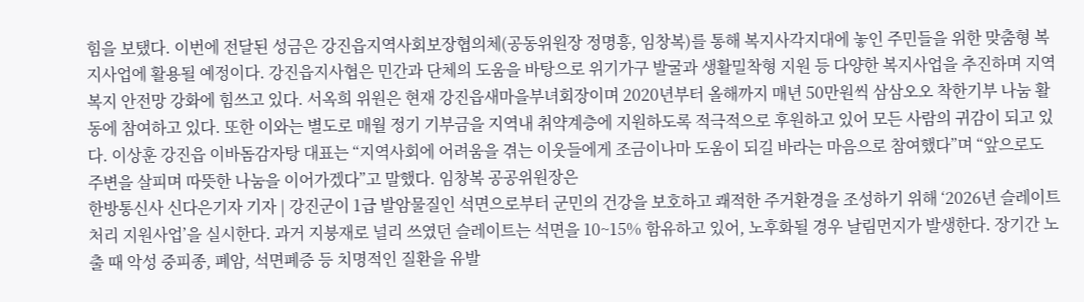힘을 보탰다. 이번에 전달된 성금은 강진읍지역사회보장협의체(공동위원장 정명흥, 임창복)를 통해 복지사각지대에 놓인 주민들을 위한 맞춤형 복지사업에 활용될 예정이다. 강진읍지사협은 민간과 단체의 도움을 바탕으로 위기가구 발굴과 생활밀착형 지원 등 다양한 복지사업을 추진하며 지역 복지 안전망 강화에 힘쓰고 있다. 서옥희 위원은 현재 강진읍새마을부녀회장이며 2020년부터 올해까지 매년 50만원씩 삼삼오오 착한기부 나눔 활동에 참여하고 있다. 또한 이와는 별도로 매월 정기 기부금을 지역내 취약계층에 지원하도록 적극적으로 후원하고 있어 모든 사람의 귀감이 되고 있다. 이상훈 강진읍 이바돔감자탕 대표는 “지역사회에 어려움을 겪는 이웃들에게 조금이나마 도움이 되길 바라는 마음으로 참여했다”며 “앞으로도 주변을 살피며 따뜻한 나눔을 이어가겠다”고 말했다. 임창복 공공위원장은
한방통신사 신다은기자 기자 | 강진군이 1급 발암물질인 석면으로부터 군민의 건강을 보호하고 쾌적한 주거환경을 조성하기 위해 ‘2026년 슬레이트 처리 지원사업’을 실시한다. 과거 지붕재로 널리 쓰였던 슬레이트는 석면을 10~15% 함유하고 있어, 노후화될 경우 날림먼지가 발생한다. 장기간 노출 때 악성 중피종, 폐암, 석면폐증 등 치명적인 질환을 유발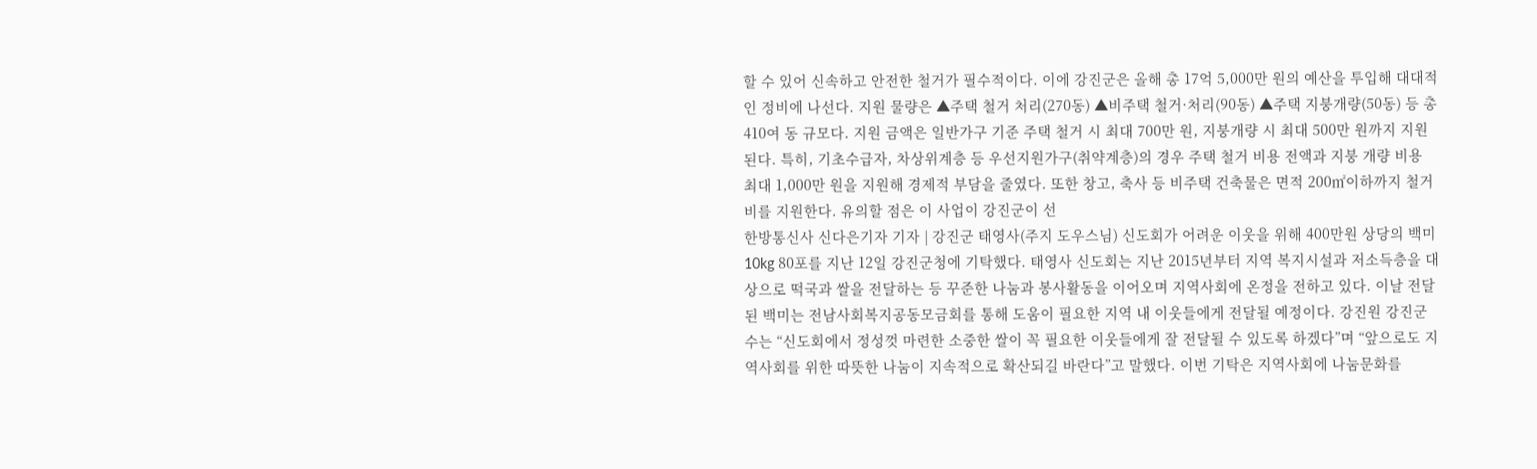할 수 있어 신속하고 안전한 철거가 필수적이다. 이에 강진군은 올해 총 17억 5,000만 원의 예산을 투입해 대대적인 정비에 나선다. 지원 물량은 ▲주택 철거 처리(270동) ▲비주택 철거·처리(90동) ▲주택 지붕개량(50동) 등 총 410여 동 규모다. 지원 금액은 일반가구 기준 주택 철거 시 최대 700만 원, 지붕개량 시 최대 500만 원까지 지원된다. 특히, 기초수급자, 차상위계층 등 우선지원가구(취약계층)의 경우 주택 철거 비용 전액과 지붕 개량 비용 최대 1,000만 원을 지원해 경제적 부담을 줄였다. 또한 창고, 축사 등 비주택 건축물은 면적 200㎡이하까지 철거비를 지원한다. 유의할 점은 이 사업이 강진군이 선
한방통신사 신다은기자 기자 | 강진군 태영사(주지 도우스님) 신도회가 어려운 이웃을 위해 400만원 상당의 백미 10kg 80포를 지난 12일 강진군청에 기탁했다. 태영사 신도회는 지난 2015년부터 지역 복지시설과 저소득층을 대상으로 떡국과 쌀을 전달하는 등 꾸준한 나눔과 봉사활동을 이어오며 지역사회에 온정을 전하고 있다. 이날 전달된 백미는 전남사회복지공동모금회를 통해 도움이 필요한 지역 내 이웃들에게 전달될 예정이다. 강진원 강진군수는 “신도회에서 정성껏 마련한 소중한 쌀이 꼭 필요한 이웃들에게 잘 전달될 수 있도록 하겠다”며 “앞으로도 지역사회를 위한 따뜻한 나눔이 지속적으로 확산되길 바란다”고 말했다. 이번 기탁은 지역사회에 나눔문화를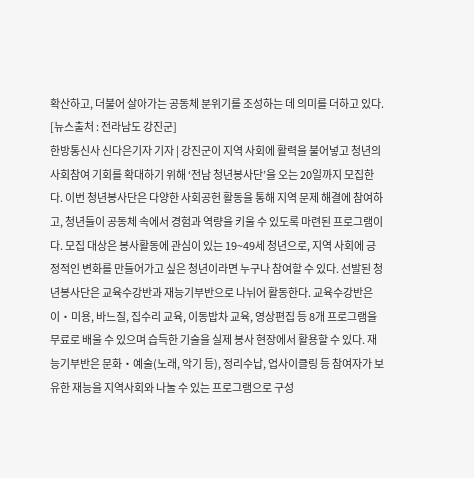확산하고, 더불어 살아가는 공동체 분위기를 조성하는 데 의미를 더하고 있다. [뉴스출처 : 전라남도 강진군]
한방통신사 신다은기자 기자 | 강진군이 지역 사회에 활력을 불어넣고 청년의 사회참여 기회를 확대하기 위해 ‘전남 청년봉사단’을 오는 20일까지 모집한다. 이번 청년봉사단은 다양한 사회공헌 활동을 통해 지역 문제 해결에 참여하고, 청년들이 공동체 속에서 경험과 역량을 키울 수 있도록 마련된 프로그램이다. 모집 대상은 봉사활동에 관심이 있는 19~49세 청년으로, 지역 사회에 긍정적인 변화를 만들어가고 싶은 청년이라면 누구나 참여할 수 있다. 선발된 청년봉사단은 교육수강반과 재능기부반으로 나뉘어 활동한다. 교육수강반은 이‧미용, 바느질, 집수리 교육, 이동밥차 교육, 영상편집 등 8개 프로그램을 무료로 배울 수 있으며 습득한 기술을 실제 봉사 현장에서 활용할 수 있다. 재능기부반은 문화‧예술(노래, 악기 등), 정리수납, 업사이클링 등 참여자가 보유한 재능을 지역사회와 나눌 수 있는 프로그램으로 구성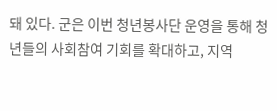돼 있다. 군은 이번 청년봉사단 운영을 통해 청년들의 사회참여 기회를 확대하고, 지역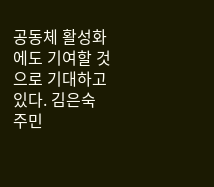공동체 활성화에도 기여할 것으로 기대하고 있다. 김은숙 주민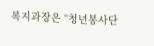복지과장은 “청년봉사단